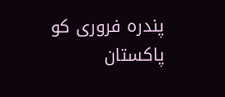پندرہ فروری کو پاکستان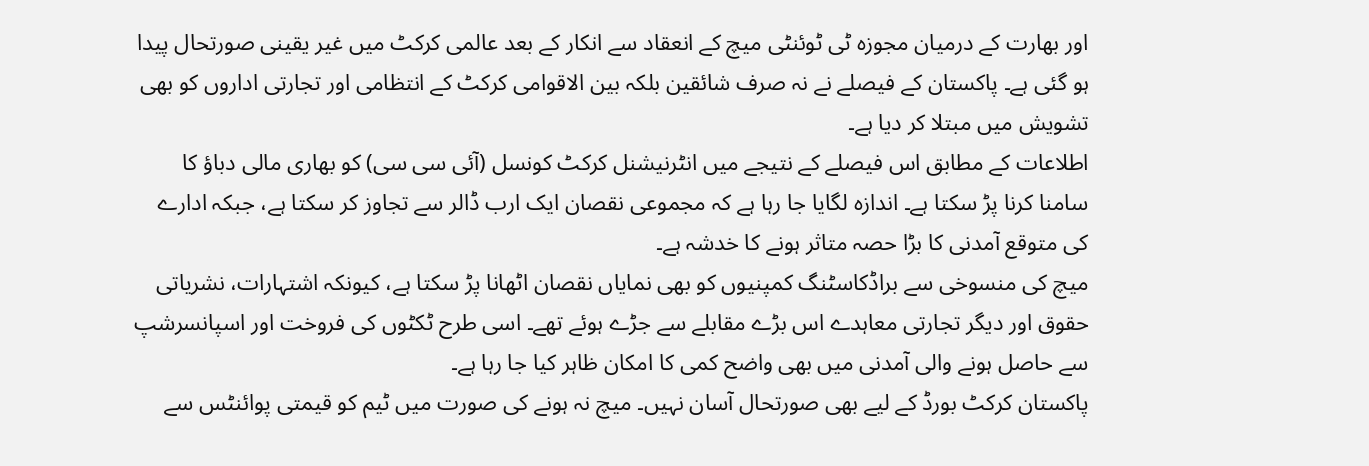اور بھارت کے درمیان مجوزہ ٹی ٹوئنٹی میچ کے انعقاد سے انکار کے بعد عالمی کرکٹ میں غیر یقینی صورتحال پیدا ہو گئی ہے۔ پاکستان کے فیصلے نے نہ صرف شائقین بلکہ بین الاقوامی کرکٹ کے انتظامی اور تجارتی اداروں کو بھی تشویش میں مبتلا کر دیا ہے۔
اطلاعات کے مطابق اس فیصلے کے نتیجے میں انٹرنیشنل کرکٹ کونسل (آئی سی سی) کو بھاری مالی دباؤ کا سامنا کرنا پڑ سکتا ہے۔ اندازہ لگایا جا رہا ہے کہ مجموعی نقصان ایک ارب ڈالر سے تجاوز کر سکتا ہے، جبکہ ادارے کی متوقع آمدنی کا بڑا حصہ متاثر ہونے کا خدشہ ہے۔
میچ کی منسوخی سے براڈکاسٹنگ کمپنیوں کو بھی نمایاں نقصان اٹھانا پڑ سکتا ہے، کیونکہ اشتہارات، نشریاتی حقوق اور دیگر تجارتی معاہدے اس بڑے مقابلے سے جڑے ہوئے تھے۔ اسی طرح ٹکٹوں کی فروخت اور اسپانسرشپ سے حاصل ہونے والی آمدنی میں بھی واضح کمی کا امکان ظاہر کیا جا رہا ہے۔
پاکستان کرکٹ بورڈ کے لیے بھی صورتحال آسان نہیں۔ میچ نہ ہونے کی صورت میں ٹیم کو قیمتی پوائنٹس سے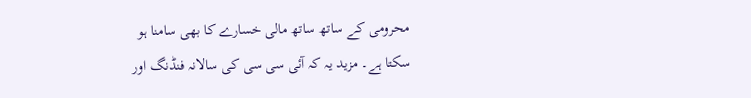محرومی کے ساتھ ساتھ مالی خسارے کا بھی سامنا ہو سکتا ہے۔ مزید یہ کہ آئی سی سی کی سالانہ فنڈنگ اور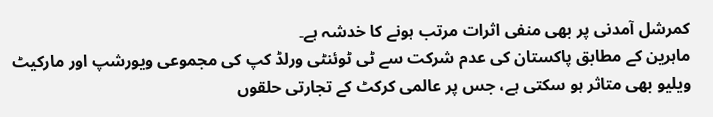کمرشل آمدنی پر بھی منفی اثرات مرتب ہونے کا خدشہ ہے۔
ماہرین کے مطابق پاکستان کی عدم شرکت سے ٹی ٹوئنٹی ورلڈ کپ کی مجموعی ویورشپ اور مارکیٹ ویلیو بھی متاثر ہو سکتی ہے، جس پر عالمی کرکٹ کے تجارتی حلقوں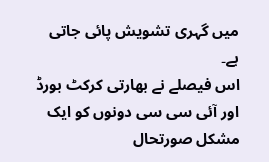میں گہری تشویش پائی جاتی ہے۔
اس فیصلے نے بھارتی کرکٹ بورڈ اور آئی سی سی دونوں کو ایک مشکل صورتحال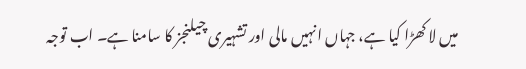میں لا کھڑا کیا ہے، جہاں انہیں مالی اور تشہیری چیلنجز کا سامنا ہے۔ اب توجہ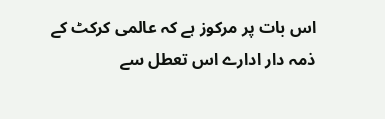اس بات پر مرکوز ہے کہ عالمی کرکٹ کے ذمہ دار ادارے اس تعطل سے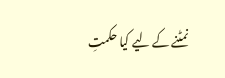نمٹنے کے لیے کیا حکمتِ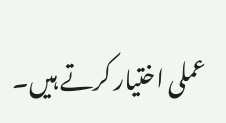عملی اختیار کرتے ہیں۔